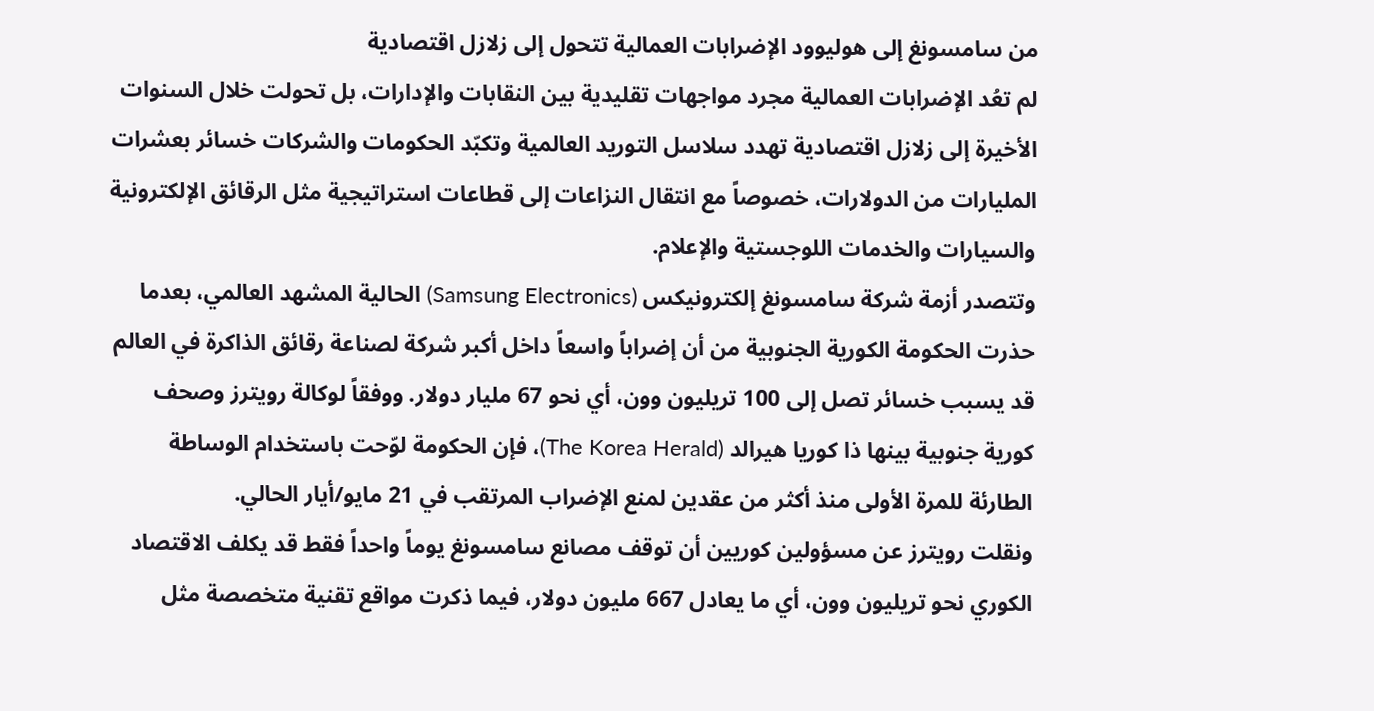من سامسونغ إلى هوليوود الإضرابات العمالية تتحول إلى زلازل اقتصادية
لم تعُد الإضرابات العمالية مجرد مواجهات تقليدية بين النقابات والإدارات، بل تحولت خلال السنوات الأخيرة إلى زلازل اقتصادية تهدد سلاسل التوريد العالمية وتكبّد الحكومات والشركات خسائر بعشرات المليارات من الدولارات، خصوصاً مع انتقال النزاعات إلى قطاعات استراتيجية مثل الرقائق الإلكترونية والسيارات والخدمات اللوجستية والإعلام.
وتتصدر أزمة شركة سامسونغ إلكترونيكس (Samsung Electronics) الحالية المشهد العالمي، بعدما حذرت الحكومة الكورية الجنوبية من أن إضراباً واسعاً داخل أكبر شركة لصناعة رقائق الذاكرة في العالم قد يسبب خسائر تصل إلى 100 تريليون وون، أي نحو 67 مليار دولار. ووفقاً لوكالة رويترز وصحف كورية جنوبية بينها ذا كوريا هيرالد (The Korea Herald)، فإن الحكومة لوّحت باستخدام الوساطة الطارئة للمرة الأولى منذ أكثر من عقدين لمنع الإضراب المرتقب في 21 مايو/أيار الحالي.
ونقلت رويترز عن مسؤولين كوريين أن توقف مصانع سامسونغ يوماً واحداً فقط قد يكلف الاقتصاد الكوري نحو تريليون وون، أي ما يعادل 667 مليون دولار، فيما ذكرت مواقع تقنية متخصصة مثل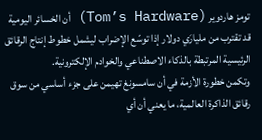تومز هاردوير (Tom’s Hardware) أن الخسائر اليومية قد تقترب من مليارَي دولار إذا توسّع الإضراب ليشمل خطوط إنتاج الرقائق الرئيسية المرتبطة بالذكاء الاصطناعي والخوادم الإلكترونية.
وتكمن خطورة الأزمة في أن سامسونغ تهيمن على جزء أساسي من سوق رقائق الذاكرة العالمية، ما يعني أن أي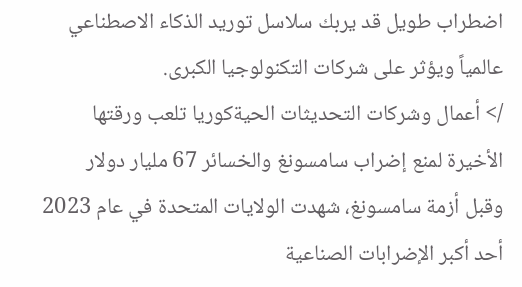اضطراب طويل قد يربك سلاسل توريد الذكاء الاصطناعي عالمياً ويؤثر على شركات التكنولوجيا الكبرى.
/> أعمال وشركات التحديثات الحيةكوريا تلعب ورقتها الأخيرة لمنع إضراب سامسونغ والخسائر 67 مليار دولار
وقبل أزمة سامسونغ، شهدت الولايات المتحدة في عام 2023 أحد أكبر الإضرابات الصناعية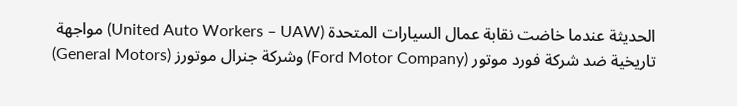الحديثة عندما خاضت نقابة عمال السيارات المتحدة (United Auto Workers – UAW) مواجهة تاريخية ضد شركة فورد موتور (Ford Motor Company) وشركة جنرال موتورز (General Motors)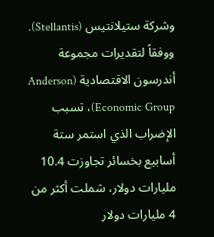وشركة ستيلانتيس (Stellantis).
ووفقاً لتقديرات مجموعة أندرسون الاقتصادية (Anderson Economic Group)، تسبب الإضراب الذي استمر ستة أسابيع بخسائر تجاوزت 10.4 مليارات دولار، شملت أكثر من 4 مليارات دولار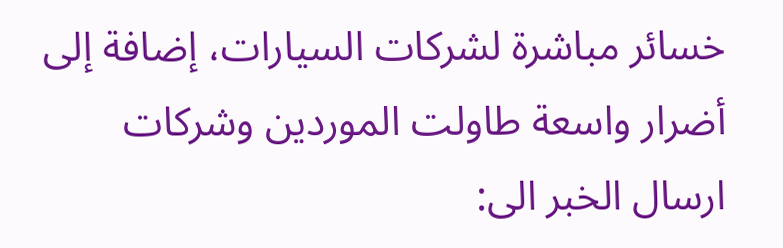خسائر مباشرة لشركات السيارات، إضافة إلى أضرار واسعة طاولت الموردين وشركات
ارسال الخبر الى: